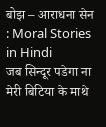बोझ – आराधना सेन : Moral Stories in Hindi
जब सिन्दूर पडेगा ना मेरी बिटिया के माथे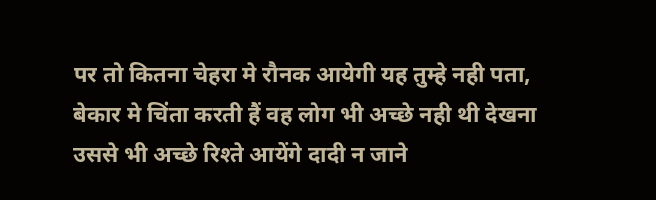पर तो कितना चेहरा मे रौनक आयेगी यह तुम्हे नही पता, बेकार मे चिंता करती हैं वह लोग भी अच्छे नही थी देखना उससे भी अच्छे रिश्ते आयेंगे दादी न जाने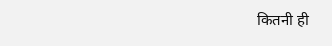कितनी ही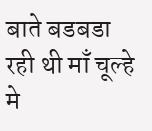बाते बडबडा रही थी माँ चूल्हे मे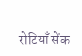रोटियाँ सेंक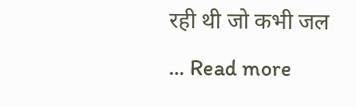रही थी जो कभी जल … Read more